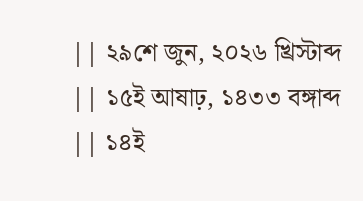|| ২৯শে জুন, ২০২৬ খ্রিস্টাব্দ || ১৫ই আষাঢ়, ১৪৩৩ বঙ্গাব্দ || ১৪ই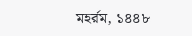মহর্রম, ১৪৪৮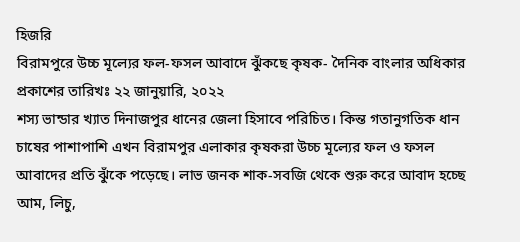হিজরি
বিরামপুরে উচ্চ মূল্যের ফল-ফসল আবাদে ঝুঁকছে কৃষক- দৈনিক বাংলার অধিকার
প্রকাশের তারিখঃ ২২ জানুয়ারি, ২০২২
শস্য ভান্ডার খ্যাত দিনাজপুর ধানের জেলা হিসাবে পরিচিত। কিন্ত গতানুগতিক ধান চাষের পাশাপাশি এখন বিরামপুর এলাকার কৃষকরা উচ্চ মূল্যের ফল ও ফসল আবাদের প্রতি ঝুঁকে পড়েছে। লাভ জনক শাক-সবজি থেকে শুরু করে আবাদ হচ্ছে আম, লিচু,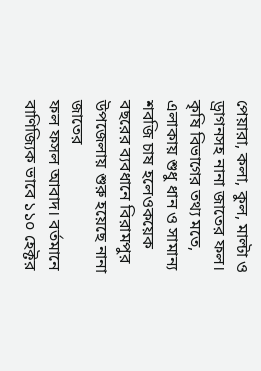পেয়ারা, কলা, কুল, মাল্টা ও ড্রাগনসহ নানা জাতের ফল।
কৃষি বিভাগের তথ্য মতে, এলাকায় শুধু ধান ও সামান্য শবজি চাষ হলেওকয়েক বছরের ব্যবধানে বিরামপুর উপজেলায় শুরু হয়েছে নানা জাতের
ফল ফসল আবাদ। বর্তমানে বাণিজ্যিক ভাবে ১১০ হেক্টর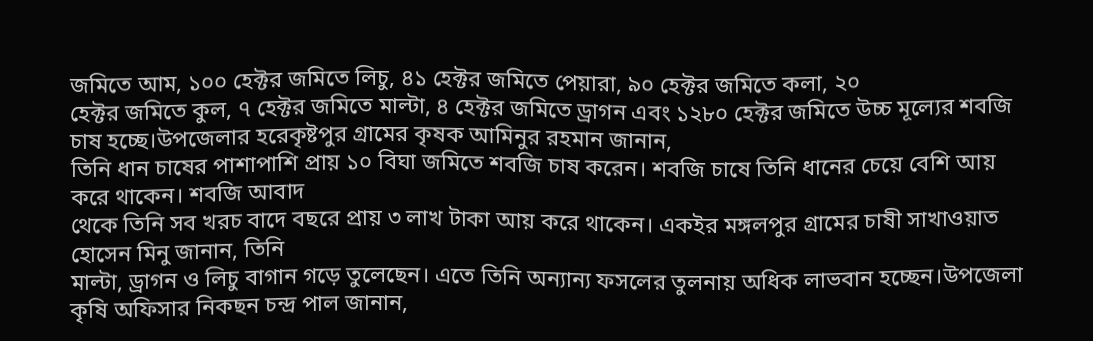জমিতে আম, ১০০ হেক্টর জমিতে লিচু, ৪১ হেক্টর জমিতে পেয়ারা, ৯০ হেক্টর জমিতে কলা, ২০
হেক্টর জমিতে কুল, ৭ হেক্টর জমিতে মাল্টা, ৪ হেক্টর জমিতে ড্রাগন এবং ১২৮০ হেক্টর জমিতে উচ্চ মূল্যের শবজি চাষ হচ্ছে।উপজেলার হরেকৃষ্টপুর গ্রামের কৃষক আমিনুর রহমান জানান,
তিনি ধান চাষের পাশাপাশি প্রায় ১০ বিঘা জমিতে শবজি চাষ করেন। শবজি চাষে তিনি ধানের চেয়ে বেশি আয় করে থাকেন। শবজি আবাদ
থেকে তিনি সব খরচ বাদে বছরে প্রায় ৩ লাখ টাকা আয় করে থাকেন। একইর মঙ্গলপুর গ্রামের চাষী সাখাওয়াত হোসেন মিনু জানান, তিনি
মাল্টা, ড্রাগন ও লিচু বাগান গড়ে তুলেছেন। এতে তিনি অন্যান্য ফসলের তুলনায় অধিক লাভবান হচ্ছেন।উপজেলা কৃষি অফিসার নিকছন চন্দ্র পাল জানান,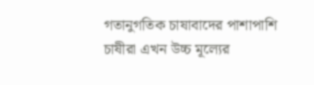গতানুগতিক চাষাবাদের পাশাপাশি চাষীরা এখন উচ্চ মূল্যের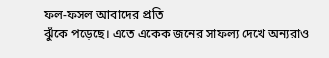ফল-ফসল আবাদের প্রতি
ঝুঁকে পড়েছে। এতে একেক জনের সাফল্য দেখে অন্যরাও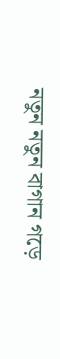নতুন নতুন বাগান গড়ে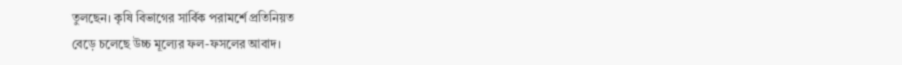তুলছেন। কৃষি বিভাগের সার্বিক পরামর্শে প্রতিনিয়ত
বেড়ে চলেছে উচ্চ মূল্যের ফল-ফসলের আবাদ।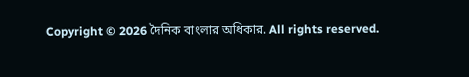Copyright © 2026 দৈনিক বাংলার অধিকার. All rights reserved.